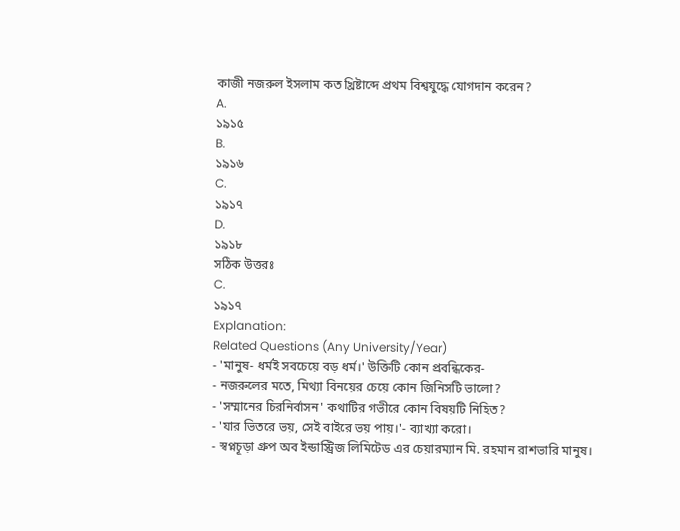কাজী নজরুল ইসলাম কত খ্রিষ্টাব্দে প্রথম বিশ্বযুদ্ধে যোগদান করেন?
A.
১৯১৫
B.
১৯১৬
C.
১৯১৭
D.
১৯১৮
সঠিক উত্তরঃ
C.
১৯১৭
Explanation:
Related Questions (Any University/Year)
- 'মানুষ- ধর্মই সবচেয়ে বড় ধর্ম।' উক্তিটি কোন প্রবন্ধিকের-
- নজরুলের মতে, মিথ্যা বিনয়ের চেয়ে কোন জিনিসটি ভালো?
- 'সম্মানের চিরনির্বাসন' কথাটির গভীরে কোন বিষয়টি নিহিত?
- 'যার ভিতরে ভয়, সেই বাইরে ভয় পায়।'- ব্যাখ্যা করো।
- স্বপ্নচূড়া গ্রুপ অব ইন্ডাস্ট্রিজ লিমিটেড এর চেয়ারম্যান মি. রহমান রাশভারি মানুষ।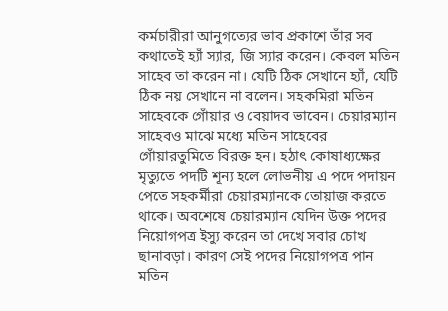কর্মচারীরা আনুগত্যের ভাব প্রকাশে তাঁর সব কথাতেই হ্যাঁ স্যার, জি স্যার করেন। কেবল মতিন সাহেব তা করেন না। যেটি ঠিক সেখানে হ্যাঁ, যেটি ঠিক নয় সেখানে না বলেন। সহকমিরা মতিন সাহেবকে গোঁয়ার ও বেয়াদব ভাবেন। চেয়ারম্যান সাহেবও মাঝে মধ্যে মতিন সাহেবের গোঁয়ারতুমিতে বিরক্ত হন। হঠাৎ কোষাধ্যক্ষের মৃত্যুতে পদটি শূন্য হলে লোভনীয় এ পদে পদায়ন পেতে সহকর্মীরা চেয়ারম্যানকে তোয়াজ করতে থাকে। অবশেষে চেয়ারম্যান যেদিন উক্ত পদের নিয়োগপত্র ইস্যু করেন তা দেখে সবার চোখ ছানাবড়া। কারণ সেই পদের নিয়োগপত্র পান মতিন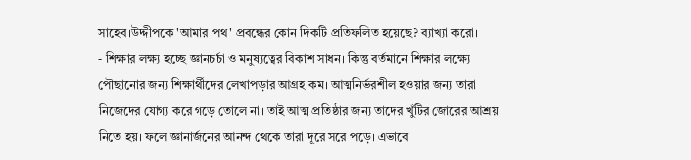সাহেব।উদ্দীপকে 'আমার পথ' প্রবন্ধের কোন দিকটি প্রতিফলিত হয়েছে? ব্যাখ্যা করো।
- শিক্ষার লক্ষ্য হচ্ছে জ্ঞানচর্চা ও মনুষ্যত্বের বিকাশ সাধন। কিন্তু বর্তমানে শিক্ষার লক্ষ্যে পৌছানোর জন্য শিক্ষার্থীদের লেখাপড়ার আগ্রহ কম। আত্মনির্ভরশীল হওয়ার জন্য তারা নিজেদের যোগ্য করে গড়ে তোলে না। তাই আত্ম প্রতিষ্ঠার জন্য তাদের খুঁটির জোরের আশ্রয় নিতে হয়। ফলে জ্ঞানার্জনের আনন্দ থেকে তারা দূরে সরে পড়ে। এভাবে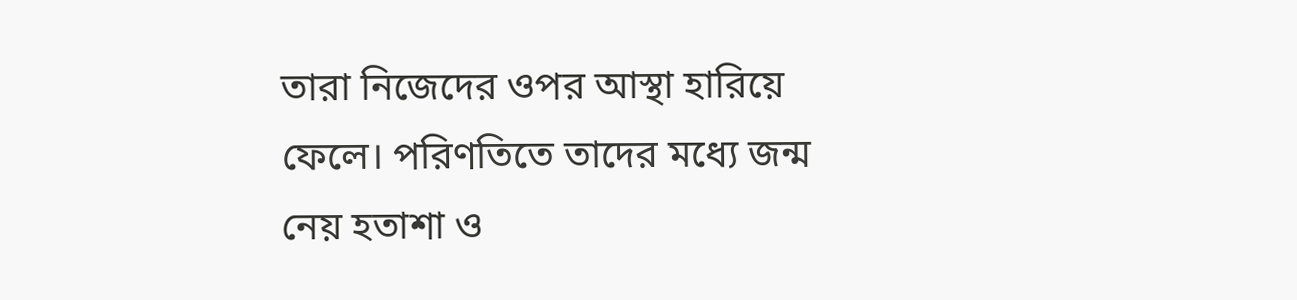তারা নিজেদের ওপর আস্থা হারিয়ে ফেলে। পরিণতিতে তাদের মধ্যে জন্ম নেয় হতাশা ও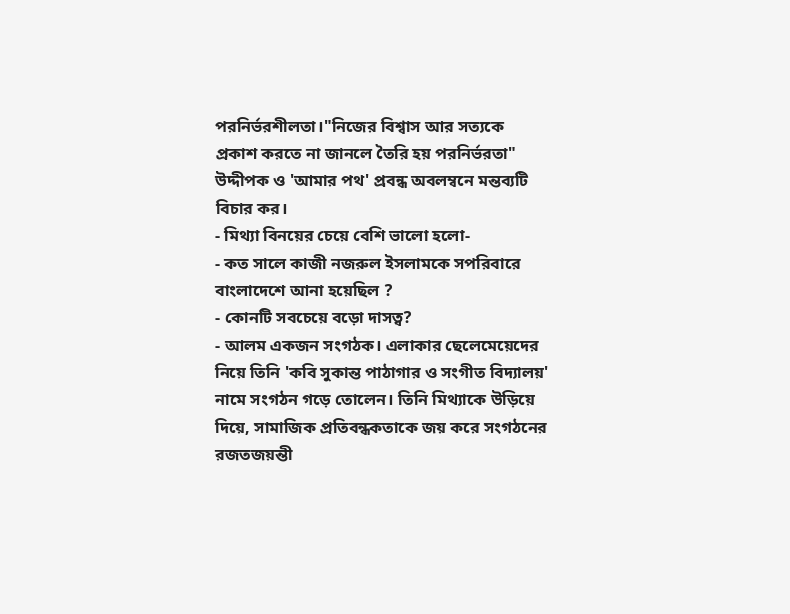পরনির্ভরশীলতা।"নিজের বিশ্বাস আর সত্যকে প্রকাশ করতে না জানলে তৈরি হয় পরনির্ভরতা" উদ্দীপক ও 'আমার পথ' প্রবন্ধ অবলম্বনে মন্তব্যটি বিচার কর।
- মিথ্যা বিনয়ের চেয়ে বেশি ভালো হলো-
- কত সালে কাজী নজরুল ইসলামকে সপরিবারে বাংলাদেশে আনা হয়েছিল ?
- কোনটি সবচেয়ে বড়ো দাসত্ব?
- আলম একজন সংগঠক। এলাকার ছেলেমেয়েদের নিয়ে তিনি 'কবি সুকান্ত পাঠাগার ও সংগীত বিদ্যালয়' নামে সংগঠন গড়ে তোলেন। তিনি মিথ্যাকে উড়িয়ে দিয়ে, সামাজিক প্রতিবন্ধকতাকে জয় করে সংগঠনের রজতজয়ন্তী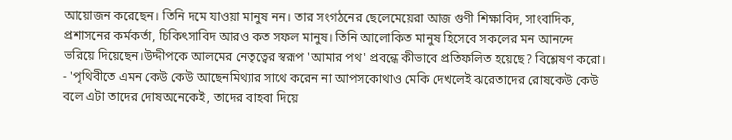আয়োজন করেছেন। তিনি দমে যাওয়া মানুষ নন। তার সংগঠনের ছেলেমেয়েরা আজ গুণী শিক্ষাবিদ, সাংবাদিক, প্রশাসনের কর্মকর্তা, চিকিৎসাবিদ আরও কত সফল মানুষ। তিনি আলোকিত মানুষ হিসেবে সকলের মন আনন্দে ভরিয়ে দিয়েছেন।উদ্দীপকে আলমের নেতৃত্বের স্বরূপ 'আমার পথ' প্রবন্ধে কীভাবে প্রতিফলিত হয়েছে? বিশ্লেষণ করো।
- 'পৃথিবীতে এমন কেউ কেউ আছেনমিথ্যার সাথে করেন না আপসকোথাও মেকি দেখলেই ঝরেতাদের রোষকেউ কেউ বলে এটা তাদের দোষঅনেকেই, তাদের বাহবা দিয়ে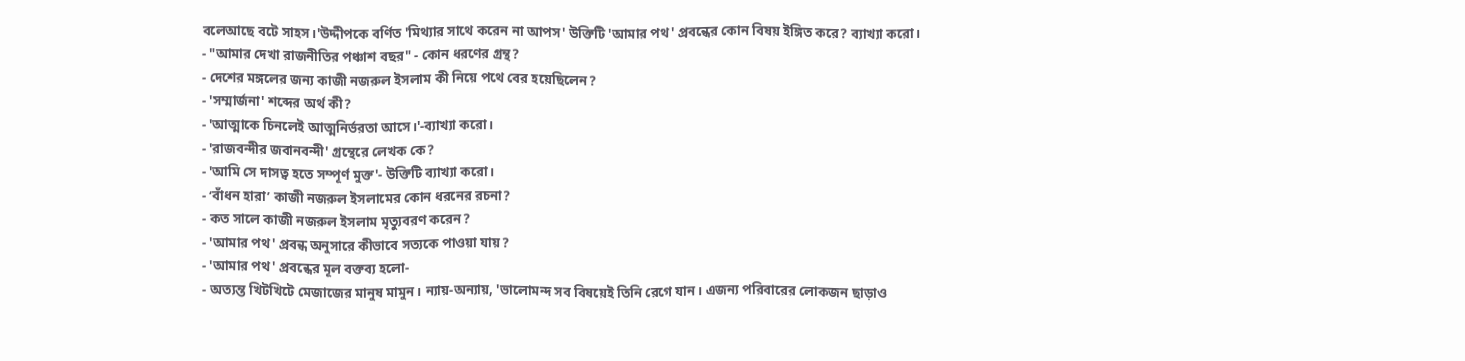বলেআছে বটে সাহস।'উদ্দীপকে বর্ণিত 'মিথ্যার সাথে করেন না আপস' উক্তিটি 'আমার পথ' প্রবন্ধের কোন বিষয় ইঙ্গিত করে? ব্যাখ্যা করো।
- "আমার দেখা রাজনীতির পঞ্চাশ বছর" - কোন ধরণের গ্রন্থ?
- দেশের মঙ্গলের জন্য কাজী নজরুল ইসলাম কী নিয়ে পথে বের হয়েছিলেন?
- 'সম্মার্জনা' শব্দের অর্থ কী?
- 'আত্মাকে চিনলেই আত্মনির্ভরতা আসে।'-ব্যাখ্যা করো।
- 'রাজবন্দীর জবানবন্দী' গ্রন্থেরে লেখক কে?
- 'আমি সে দাসত্ব হতে সম্পূর্ণ মুক্ত'- উক্তিটি ব্যাখ্যা করো।
- ‘বাঁধন হারা’ কাজী নজরুল ইসলামের কোন ধরনের রচনা?
- কত সালে কাজী নজরুল ইসলাম মৃত্যুবরণ করেন?
- 'আমার পথ' প্রবন্ধ অনুসারে কীভাবে সত্যকে পাওয়া যায়?
- 'আমার পথ' প্রবন্ধের মূল বক্তব্য হলো-
- অত্যন্ত খিটখিটে মেজাজের মানুষ মামুন। ন্যায়-অন্যায়, 'ভালোমন্দ সব বিষয়েই তিনি রেগে যান। এজন্য পরিবারের লোকজন ছাড়াও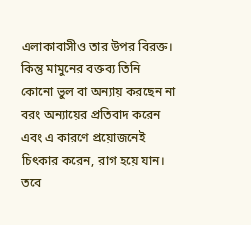এলাকাবাসীও তার উপর বিরক্ত। কিন্তু মামুনের বক্তব্য তিনি কোনো ভুল বা অন্যায় করছেন না বরং অন্যায়ের প্রতিবাদ করেন এবং এ কারণে প্রয়োজনেই চিৎকার করেন, রাগ হয়ে যান। তবে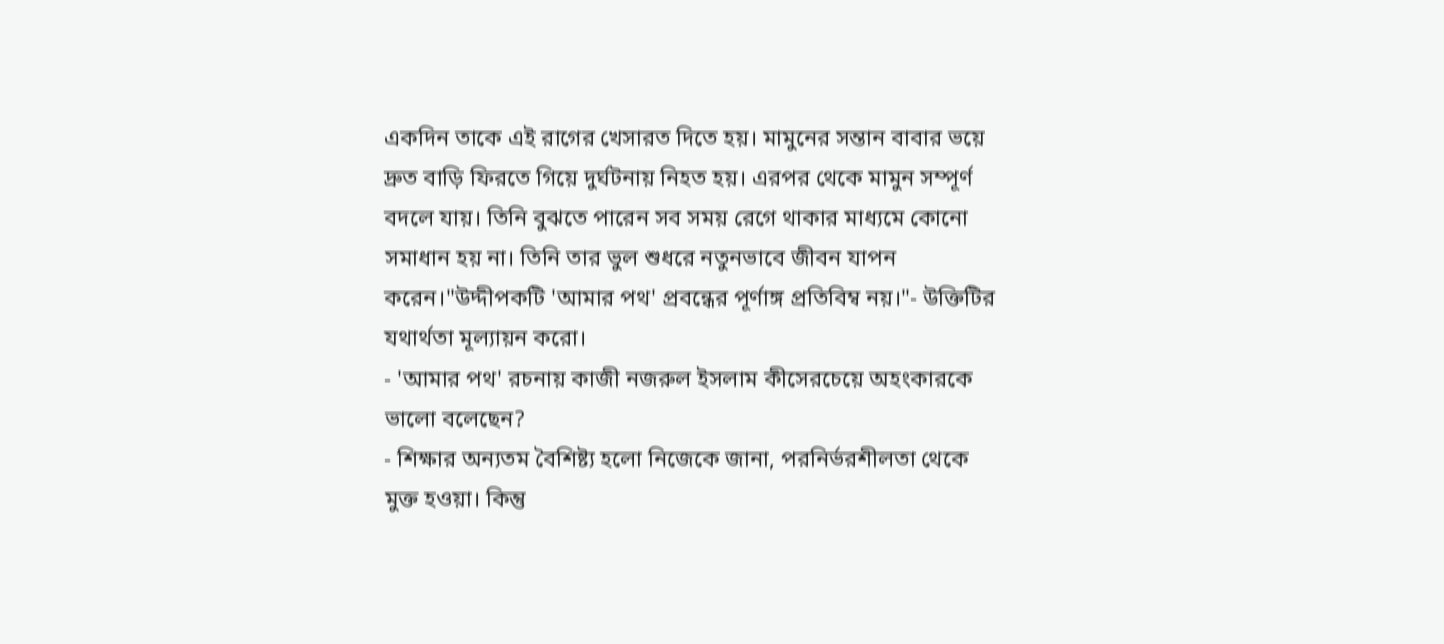একদিন তাকে এই রাগের খেসারত দিতে হয়। মামুনের সন্তান বাবার ভয়ে দ্রুত বাড়ি ফিরতে গিয়ে দুর্ঘটনায় নিহত হয়। এরপর থেকে মামুন সম্পূর্ণ বদলে যায়। তিনি বুঝতে পারেন সব সময় রেগে থাকার মাধ্যমে কোনো সমাধান হয় না। তিনি তার ভুল শুধরে নতুনভাবে জীবন যাপন করেন।"উদ্দীপকটি 'আমার পথ' প্রবন্ধের পূর্ণাঙ্গ প্রতিবিম্ব নয়।"- উক্তিটির যথার্থতা মূল্যায়ন করো।
- 'আমার পথ' রচনায় কাজী নজরুল ইসলাম কীসেরচেয়ে অহংকারকে ভালো বলেছেন?
- শিক্ষার অন্যতম বৈশিষ্ট্য হলো নিজেকে জানা, পরনির্ভরশীলতা থেকে মুক্ত হওয়া। কিন্তু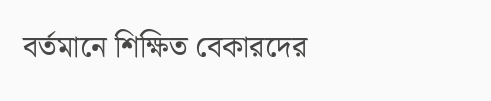বর্তমানে শিক্ষিত বেকারদের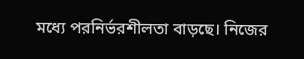মধ্যে পরনির্ভরশীলতা বাড়ছে। নিজের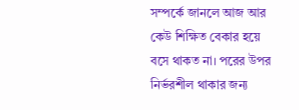সম্পর্কে জানলে আজ আর কেউ শিক্ষিত বেকার হয়ে বসে থাকত না। পরের উপর নির্ভরশীল থাকার জন্য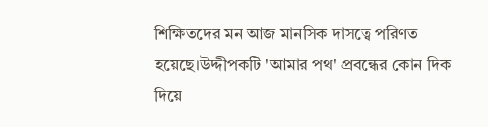শিক্ষিতদের মন আজ মানসিক দাসত্বে পরিণত হয়েছে।উদ্দীপকটি 'আমার পথ' প্রবন্ধের কোন দিক দিয়ে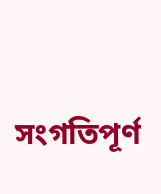সংগতিপূর্ণ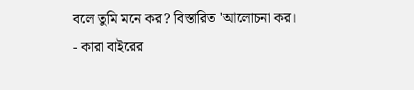বলে তুমি মনে কর? বিস্তারিত 'আলোচনা কর।
- কারা বাইরের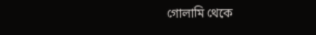গোলামি থেকে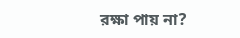রক্ষা পায় না?